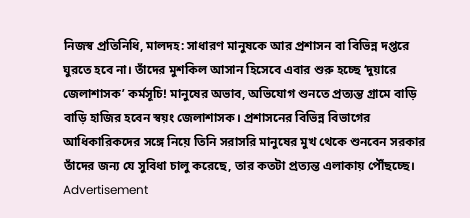নিজস্ব প্রতিনিধি, মালদহ: সাধারণ মানুষকে আর প্রশাসন বা বিভিন্ন দপ্তরে ঘুরতে হবে না। তাঁদের মুশকিল আসান হিসেবে এবার শুরু হচ্ছে ‘দুয়ারে জেলাশাসক’ কর্মসূচি! মানুষের অভাব, অভিযোগ শুনতে প্রত্যন্ত গ্রামে বাড়ি বাড়ি হাজির হবেন স্বয়ং জেলাশাসক। প্রশাসনের বিভিন্ন বিভাগের আধিকারিকদের সঙ্গে নিয়ে তিনি সরাসরি মানুষের মুখ থেকে শুনবেন সরকার তাঁদের জন্য যে সুবিধা চালু করেছে, তার কতটা প্রত্যন্ত এলাকায় পৌঁছচ্ছে।
Advertisement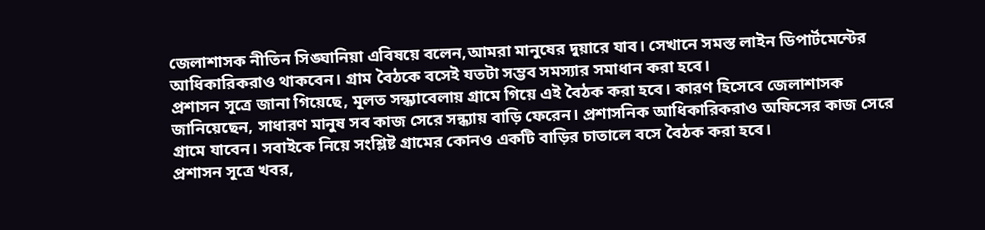জেলাশাসক নীতিন সিঙ্ঘানিয়া এবিষয়ে বলেন,আমরা মানুষের দুয়ারে যাব। সেখানে সমস্ত লাইন ডিপার্টমেন্টের আধিকারিকরাও থাকবেন। গ্রাম বৈঠকে বসেই যতটা সম্ভব সমস্যার সমাধান করা হবে।
প্রশাসন সূত্রে জানা গিয়েছে, মূলত সন্ধ্যাবেলায় গ্রামে গিয়ে এই বৈঠক করা হবে। কারণ হিসেবে জেলাশাসক জানিয়েছেন, সাধারণ মানুষ সব কাজ সেরে সন্ধ্যায় বাড়ি ফেরেন। প্রশাসনিক আধিকারিকরাও অফিসের কাজ সেরে গ্রামে যাবেন। সবাইকে নিয়ে সংশ্লিষ্ট গ্রামের কোনও একটি বাড়ির চাতালে বসে বৈঠক করা হবে।
প্রশাসন সূত্রে খবর,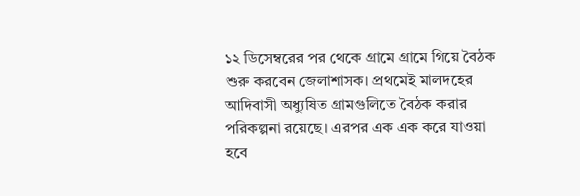১২ ডিসেম্বরের পর থেকে গ্রামে গ্রামে গিয়ে বৈঠক শুরু করবেন জেলাশাসক। প্রথমেই মালদহের আদিবাসী অধ্যুষিত গ্রামগুলিতে বৈঠক করার পরিকল্পনা রয়েছে। এরপর এক এক করে যাওয়া হবে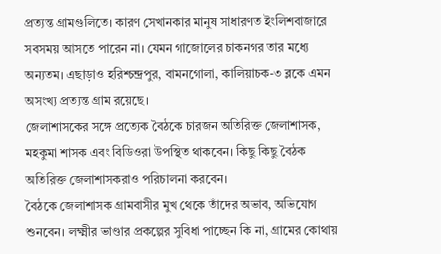প্রত্যন্ত গ্রামগুলিতে। কারণ সেখানকার মানুষ সাধারণত ইংলিশবাজারে সবসময় আসতে পারেন না। যেমন গাজোলের চাকনগর তার মধ্যে অন্যতম। এছাড়াও হরিশ্চন্দ্রপুর, বামনগোলা, কালিয়াচক-৩ ব্লকে এমন অসংখ্য প্রত্যন্ত গ্রাম রয়েছে।
জেলাশাসকের সঙ্গে প্রত্যেক বৈঠকে চারজন অতিরিক্ত জেলাশাসক, মহকুমা শাসক এবং বিডিওরা উপস্থিত থাকবেন। কিছু কিছু বৈঠক অতিরিক্ত জেলাশাসকরাও পরিচালনা করবেন।
বৈঠকে জেলাশাসক গ্রামবাসীর মুখ থেকে তাঁদের অভাব, অভিযোগ শুনবেন। লক্ষ্মীর ভাণ্ডার প্রকল্পের সুবিধা পাচ্ছেন কি না, গ্রামের কোথায়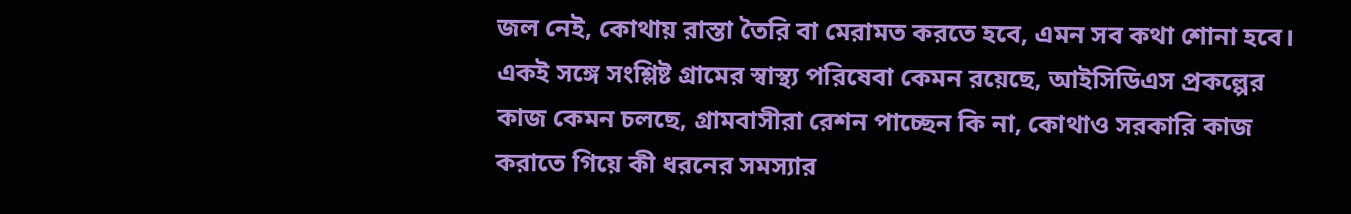জল নেই, কোথায় রাস্তা তৈরি বা মেরামত করতে হবে, এমন সব কথা শোনা হবে। একই সঙ্গে সংশ্লিষ্ট গ্রামের স্বাস্থ্য পরিষেবা কেমন রয়েছে, আইসিডিএস প্রকল্পের কাজ কেমন চলছে, গ্রামবাসীরা রেশন পাচ্ছেন কি না, কোথাও সরকারি কাজ করাতে গিয়ে কী ধরনের সমস্যার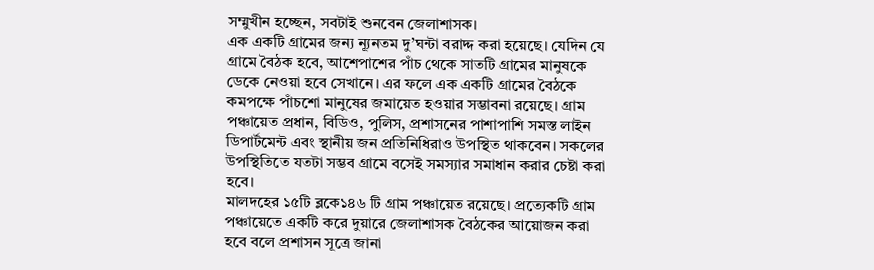সম্মুখীন হচ্ছেন, সবটাই শুনবেন জেলাশাসক।
এক একটি গ্রামের জন্য ন্যূনতম দু’ঘন্টা বরাদ্দ করা হয়েছে। যেদিন যে গ্রামে বৈঠক হবে, আশেপাশের পাঁচ থেকে সাতটি গ্রামের মানুষকে ডেকে নেওয়া হবে সেখানে। এর ফলে এক একটি গ্রামের বৈঠকে কমপক্ষে পাঁচশো মানুষের জমায়েত হওয়ার সম্ভাবনা রয়েছে। গ্রাম পঞ্চায়েত প্রধান, বিডিও, পুলিস, প্রশাসনের পাশাপাশি সমস্ত লাইন ডিপার্টমেন্ট এবং স্থানীয় জন প্রতিনিধিরাও উপস্থিত থাকবেন। সকলের উপস্থিতিতে যতটা সম্ভব গ্রামে বসেই সমস্যার সমাধান করার চেষ্টা করা হবে।
মালদহের ১৫টি ব্লকে১৪৬ টি গ্রাম পঞ্চায়েত রয়েছে। প্রত্যেকটি গ্রাম পঞ্চায়েতে একটি করে দুয়ারে জেলাশাসক বৈঠকের আয়োজন করা হবে বলে প্রশাসন সূত্রে জানা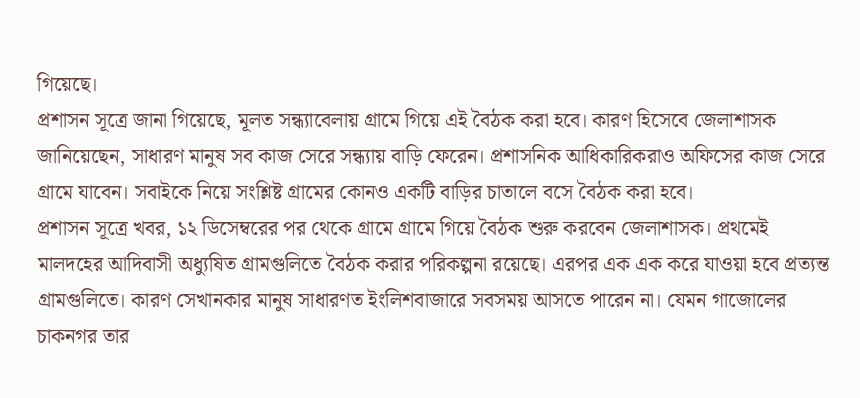গিয়েছে।
প্রশাসন সূত্রে জানা গিয়েছে, মূলত সন্ধ্যাবেলায় গ্রামে গিয়ে এই বৈঠক করা হবে। কারণ হিসেবে জেলাশাসক জানিয়েছেন, সাধারণ মানুষ সব কাজ সেরে সন্ধ্যায় বাড়ি ফেরেন। প্রশাসনিক আধিকারিকরাও অফিসের কাজ সেরে গ্রামে যাবেন। সবাইকে নিয়ে সংশ্লিষ্ট গ্রামের কোনও একটি বাড়ির চাতালে বসে বৈঠক করা হবে।
প্রশাসন সূত্রে খবর, ১২ ডিসেম্বরের পর থেকে গ্রামে গ্রামে গিয়ে বৈঠক শুরু করবেন জেলাশাসক। প্রথমেই মালদহের আদিবাসী অধ্যুষিত গ্রামগুলিতে বৈঠক করার পরিকল্পনা রয়েছে। এরপর এক এক করে যাওয়া হবে প্রত্যন্ত গ্রামগুলিতে। কারণ সেখানকার মানুষ সাধারণত ইংলিশবাজারে সবসময় আসতে পারেন না। যেমন গাজোলের চাকনগর তার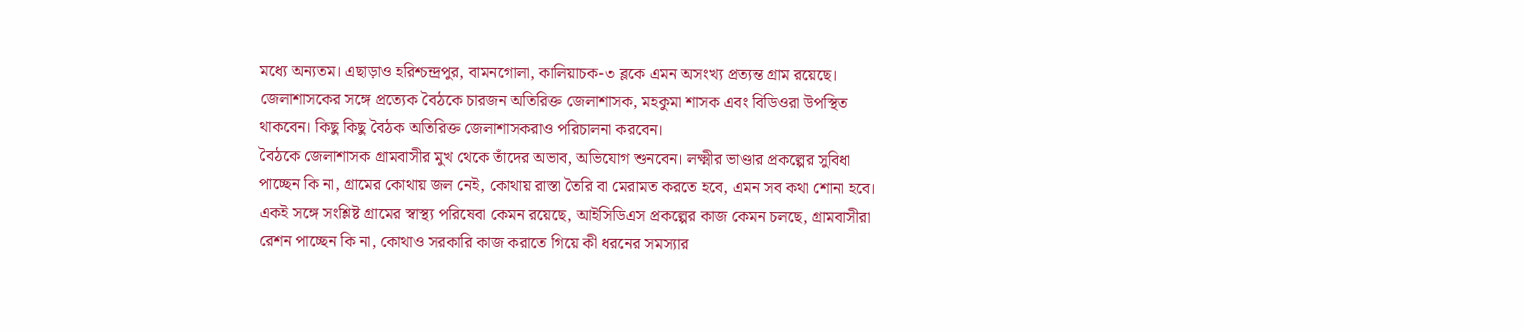মধ্যে অন্যতম। এছাড়াও হরিশ্চন্দ্রপুর, বামনগোলা, কালিয়াচক-৩ ব্লকে এমন অসংখ্য প্রত্যন্ত গ্রাম রয়েছে।
জেলাশাসকের সঙ্গে প্রত্যেক বৈঠকে চারজন অতিরিক্ত জেলাশাসক, মহকুমা শাসক এবং বিডিওরা উপস্থিত থাকবেন। কিছু কিছু বৈঠক অতিরিক্ত জেলাশাসকরাও পরিচালনা করবেন।
বৈঠকে জেলাশাসক গ্রামবাসীর মুখ থেকে তাঁদের অভাব, অভিযোগ শুনবেন। লক্ষ্মীর ভাণ্ডার প্রকল্পের সুবিধা পাচ্ছেন কি না, গ্রামের কোথায় জল নেই, কোথায় রাস্তা তৈরি বা মেরামত করতে হবে, এমন সব কথা শোনা হবে। একই সঙ্গে সংশ্লিষ্ট গ্রামের স্বাস্থ্য পরিষেবা কেমন রয়েছে, আইসিডিএস প্রকল্পের কাজ কেমন চলছে, গ্রামবাসীরা রেশন পাচ্ছেন কি না, কোথাও সরকারি কাজ করাতে গিয়ে কী ধরনের সমস্যার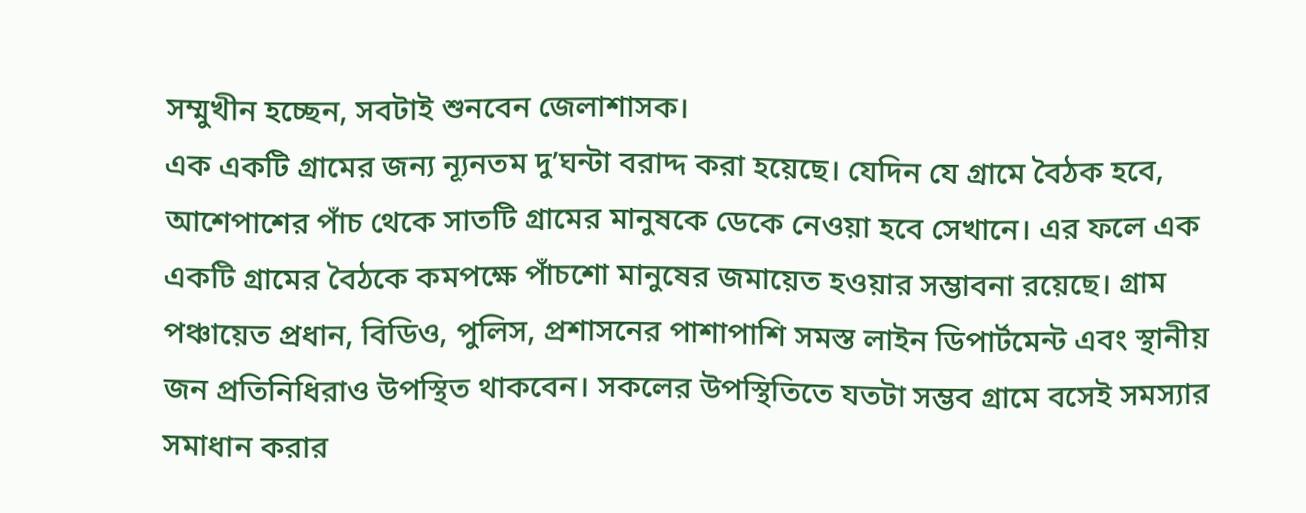সম্মুখীন হচ্ছেন, সবটাই শুনবেন জেলাশাসক।
এক একটি গ্রামের জন্য ন্যূনতম দু’ঘন্টা বরাদ্দ করা হয়েছে। যেদিন যে গ্রামে বৈঠক হবে, আশেপাশের পাঁচ থেকে সাতটি গ্রামের মানুষকে ডেকে নেওয়া হবে সেখানে। এর ফলে এক একটি গ্রামের বৈঠকে কমপক্ষে পাঁচশো মানুষের জমায়েত হওয়ার সম্ভাবনা রয়েছে। গ্রাম পঞ্চায়েত প্রধান, বিডিও, পুলিস, প্রশাসনের পাশাপাশি সমস্ত লাইন ডিপার্টমেন্ট এবং স্থানীয় জন প্রতিনিধিরাও উপস্থিত থাকবেন। সকলের উপস্থিতিতে যতটা সম্ভব গ্রামে বসেই সমস্যার সমাধান করার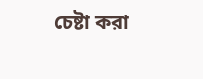চেষ্টা করা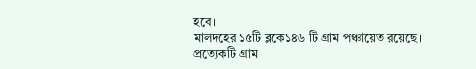হবে।
মালদহের ১৫টি ব্লকে১৪৬ টি গ্রাম পঞ্চায়েত রয়েছে। প্রত্যেকটি গ্রাম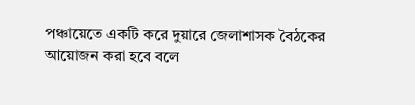পঞ্চায়েতে একটি করে দুয়ারে জেলাশাসক বৈঠকের আয়োজন করা হবে বলে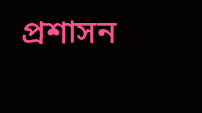প্রশাসন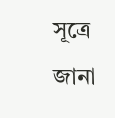সূত্রে জানা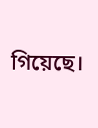গিয়েছে।